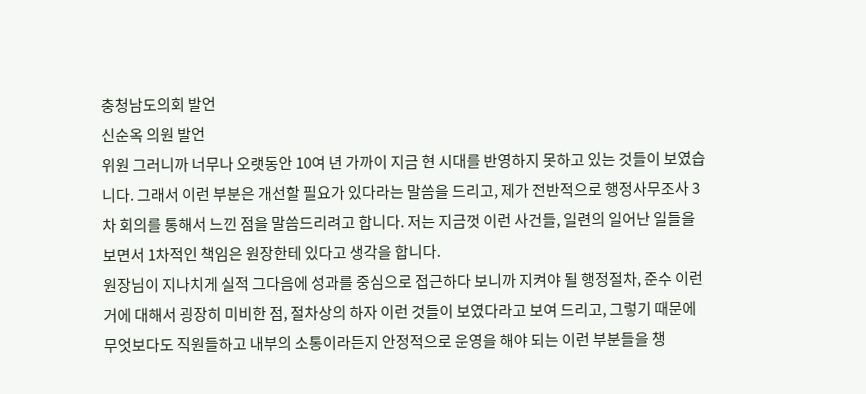충청남도의회 발언
신순옥 의원 발언
위원 그러니까 너무나 오랫동안 10여 년 가까이 지금 현 시대를 반영하지 못하고 있는 것들이 보였습니다. 그래서 이런 부분은 개선할 필요가 있다라는 말씀을 드리고, 제가 전반적으로 행정사무조사 3차 회의를 통해서 느낀 점을 말씀드리려고 합니다. 저는 지금껏 이런 사건들, 일련의 일어난 일들을 보면서 1차적인 책임은 원장한테 있다고 생각을 합니다.
원장님이 지나치게 실적 그다음에 성과를 중심으로 접근하다 보니까 지켜야 될 행정절차, 준수 이런 거에 대해서 굉장히 미비한 점, 절차상의 하자 이런 것들이 보였다라고 보여 드리고, 그렇기 때문에 무엇보다도 직원들하고 내부의 소통이라든지 안정적으로 운영을 해야 되는 이런 부분들을 챙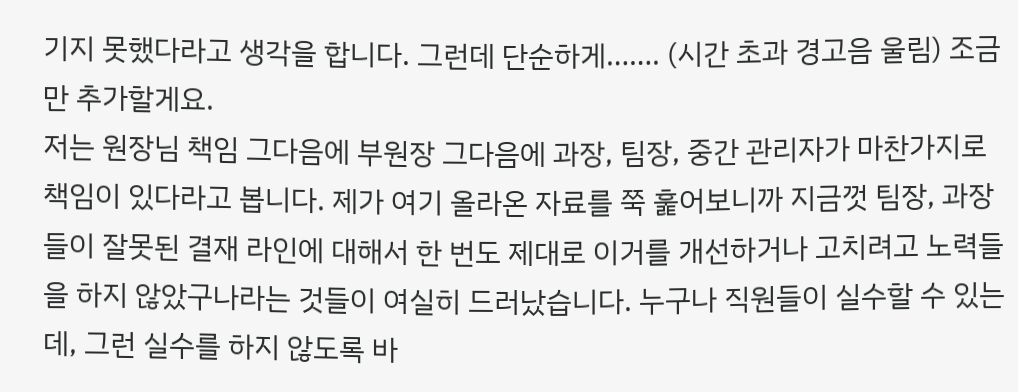기지 못했다라고 생각을 합니다. 그런데 단순하게……. (시간 초과 경고음 울림) 조금만 추가할게요.
저는 원장님 책임 그다음에 부원장 그다음에 과장, 팀장, 중간 관리자가 마찬가지로 책임이 있다라고 봅니다. 제가 여기 올라온 자료를 쭉 훑어보니까 지금껏 팀장, 과장들이 잘못된 결재 라인에 대해서 한 번도 제대로 이거를 개선하거나 고치려고 노력들을 하지 않았구나라는 것들이 여실히 드러났습니다. 누구나 직원들이 실수할 수 있는데, 그런 실수를 하지 않도록 바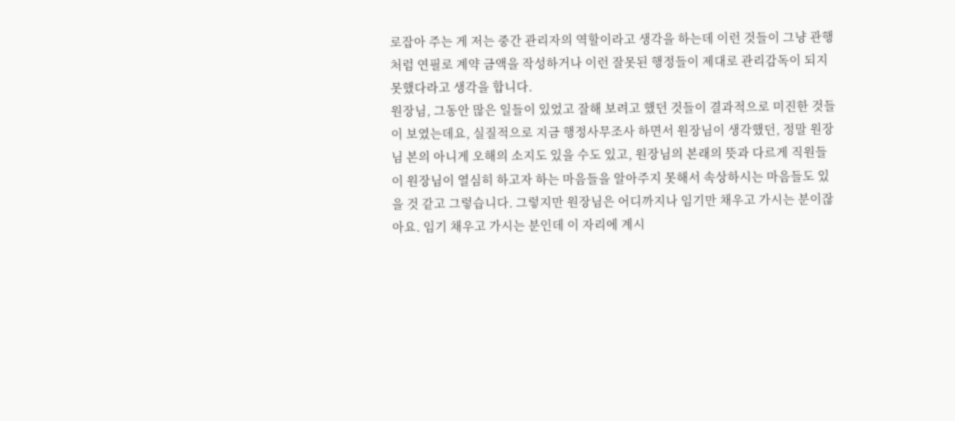로잡아 주는 게 저는 중간 관리자의 역할이라고 생각을 하는데 이런 것들이 그냥 관행처럼 연필로 계약 금액을 작성하거나 이런 잘못된 행정들이 제대로 관리감독이 되지 못했다라고 생각을 합니다.
원장님, 그동안 많은 일들이 있었고 잘해 보려고 했던 것들이 결과적으로 미진한 것들이 보였는데요, 실질적으로 지금 행정사무조사 하면서 원장님이 생각했던, 정말 원장님 본의 아니게 오해의 소지도 있을 수도 있고, 원장님의 본래의 뜻과 다르게 직원들이 원장님이 열심히 하고자 하는 마음들을 알아주지 못해서 속상하시는 마음들도 있을 것 같고 그렇습니다. 그렇지만 원장님은 어디까지나 임기만 채우고 가시는 분이잖아요. 임기 채우고 가시는 분인데 이 자리에 계시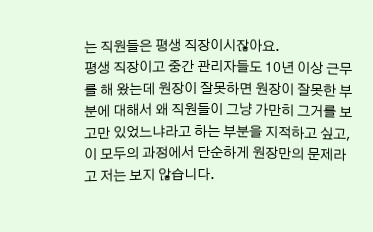는 직원들은 평생 직장이시잖아요.
평생 직장이고 중간 관리자들도 10년 이상 근무를 해 왔는데 원장이 잘못하면 원장이 잘못한 부분에 대해서 왜 직원들이 그냥 가만히 그거를 보고만 있었느냐라고 하는 부분을 지적하고 싶고, 이 모두의 과정에서 단순하게 원장만의 문제라고 저는 보지 않습니다.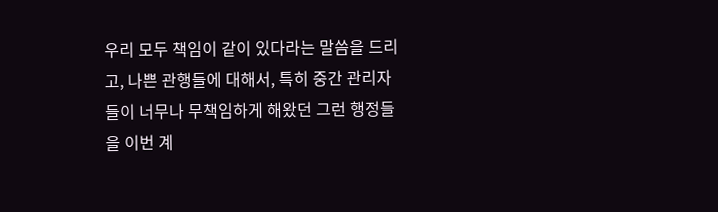우리 모두 책임이 같이 있다라는 말씀을 드리고, 나쁜 관행들에 대해서, 특히 중간 관리자들이 너무나 무책임하게 해왔던 그런 행정들을 이번 계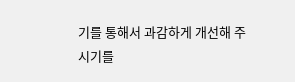기를 통해서 과감하게 개선해 주시기를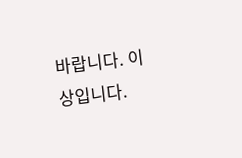바랍니다. 이상입니다.